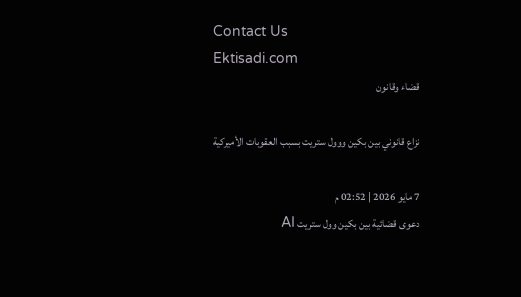Contact Us
Ektisadi.com
قضاء وقانون

نزاع قانوني بين بكين ووول ستريت بسبب العقوبات الأميركية

7 مايو 2026 | 02:52 م
دعوى قضائية بين بكين وول ستريت AI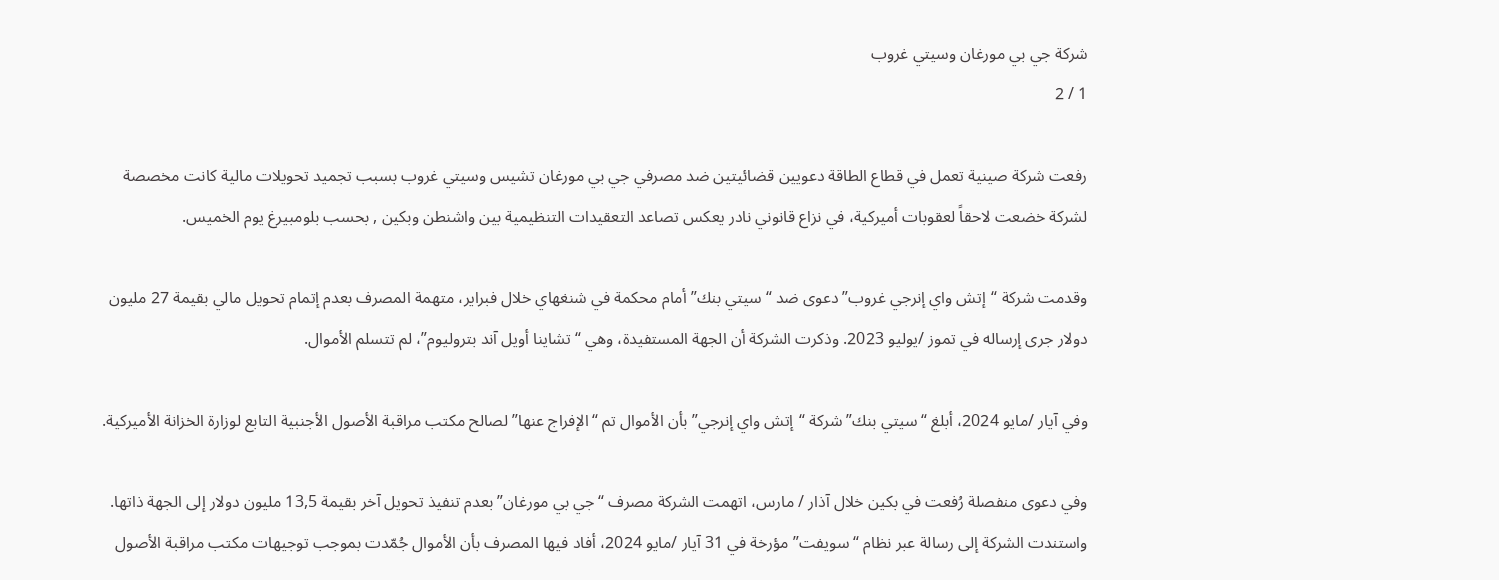شركة جي بي مورغان وسيتي غروب
1 / 2

رفعت شركة صينية تعمل في قطاع الطاقة دعويين قضائيتين ضد مصرفي جي بي مورغان تشيس وسيتي غروب بسبب تجميد تحويلات مالية كانت مخصصة لشركة خضعت لاحقاً لعقوبات أميركية، في نزاع قانوني نادر يعكس تصاعد التعقيدات التنظيمية بين واشنطن وبكين , بحسب بلومبيرغ يوم الخميس.

وقدمت شركة “إتش واي إنرجي غروب” دعوى ضد “سيتي بنك” أمام محكمة في شنغهاي خلال فبراير، متهمة المصرف بعدم إتمام تحويل مالي بقيمة 27 مليون دولار جرى إرساله في تموز /يوليو 2023. وذكرت الشركة أن الجهة المستفيدة، وهي “تشاينا أويل آند بتروليوم”، لم تتسلم الأموال.

وفي آيار /مايو 2024، أبلغ “سيتي بنك” شركة “إتش واي إنرجي” بأن الأموال تم “الإفراج عنها” لصالح مكتب مراقبة الأصول الأجنبية التابع لوزارة الخزانة الأميركية.

وفي دعوى منفصلة رُفعت في بكين خلال آذار / مارس، اتهمت الشركة مصرف “جي بي مورغان” بعدم تنفيذ تحويل آخر بقيمة 13,5 مليون دولار إلى الجهة ذاتها. واستندت الشركة إلى رسالة عبر نظام “سويفت” مؤرخة في 31 آيار /مايو 2024، أفاد فيها المصرف بأن الأموال جُمّدت بموجب توجيهات مكتب مراقبة الأصول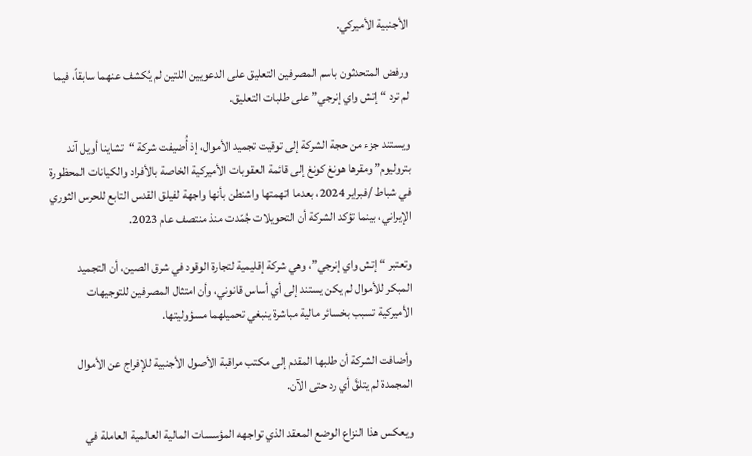الأجنبية الأميركي.

ورفض المتحدثون باسم المصرفين التعليق على الدعويين اللتين لم يُكشف عنهما سابقاً، فيما لم ترد “إتش واي إنرجي” على طلبات التعليق.

ويستند جزء من حجة الشركة إلى توقيت تجميد الأموال، إذ أُضيفت شركة “تشاينا أويل آند بتروليوم” ومقرها هونغ كونغ إلى قائمة العقوبات الأميركية الخاصة بالأفراد والكيانات المحظورة في شباط /فبراير 2024، بعدما اتهمتها واشنطن بأنها واجهة لفيلق القدس التابع للحرس الثوري الإيراني، بينما تؤكد الشركة أن التحويلات جُمّدت منذ منتصف عام 2023.

وتعتبر “إتش واي إنرجي”، وهي شركة إقليمية لتجارة الوقود في شرق الصين، أن التجميد المبكر للأموال لم يكن يستند إلى أي أساس قانوني، وأن امتثال المصرفين للتوجيهات الأميركية تسبب بخسائر مالية مباشرة ينبغي تحميلهما مسؤوليتها.

وأضافت الشركة أن طلبها المقدم إلى مكتب مراقبة الأصول الأجنبية للإفراج عن الأموال المجمدة لم يتلقَّ أي رد حتى الآن.

ويعكس هذا النزاع الوضع المعقد الذي تواجهه المؤسسات المالية العالمية العاملة في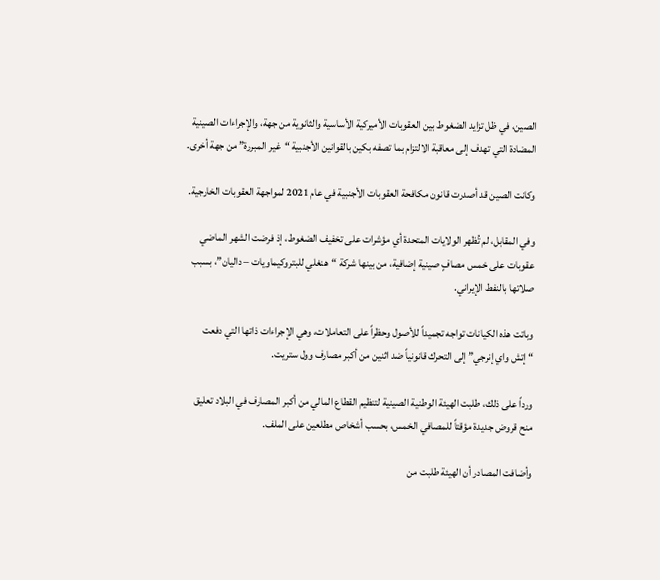الصين، في ظل تزايد الضغوط بين العقوبات الأميركية الأساسية والثانوية من جهة، والإجراءات الصينية المضادة التي تهدف إلى معاقبة الالتزام بما تصفه بكين بالقوانين الأجنبية “غير المبررة” من جهة أخرى.

وكانت الصين قد أصدرت قانون مكافحة العقوبات الأجنبية في عام 2021 لمواجهة العقوبات الخارجية.

وفي المقابل، لم تُظهر الولايات المتحدة أي مؤشرات على تخفيف الضغوط، إذ فرضت الشهر الماضي عقوبات على خمس مصافٍ صينية إضافية، من بينها شركة “هنغلي للبتروكيماويات – داليان”، بسبب صلاتها بالنفط الإيراني.

وباتت هذه الكيانات تواجه تجميداً للأصول وحظراً على التعاملات، وهي الإجراءات ذاتها التي دفعت “إتش واي إنرجي” إلى التحرك قانونياً ضد اثنين من أكبر مصارف وول ستريت.

ورداً على ذلك، طلبت الهيئة الوطنية الصينية لتنظيم القطاع المالي من أكبر المصارف في البلاد تعليق منح قروض جديدة مؤقتاً للمصافي الخمس، بحسب أشخاص مطلعين على الملف.

وأضافت المصادر أن الهيئة طلبت من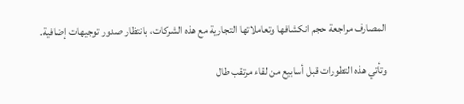المصارف مراجعة حجم انكشافها وتعاملاتها التجارية مع هذه الشركات، بانتظار صدور توجيهات إضافية.

وتأتي هذه التطورات قبل أسابيع من لقاء مرتقب طال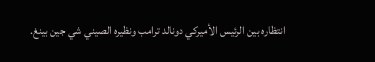انتظاره بين الرئيس الأميركي دونالد ترامب ونظيره الصيني شي جين بينغ.